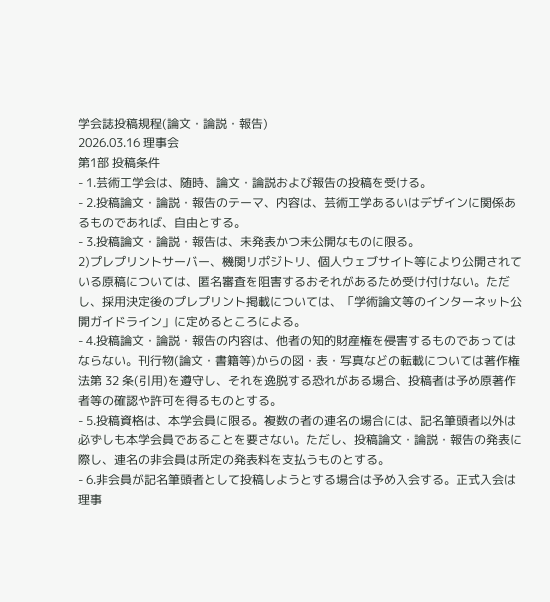学会誌投稿規程(論文・論説・報告)
2026.03.16 理事会
第1部 投稿条件
- 1.芸術工学会は、随時、論文・論説および報告の投稿を受ける。
- 2.投稿論文・論説・報告のテーマ、内容は、芸術工学あるいはデザインに関係あるものであれば、自由とする。
- 3.投稿論文・論説・報告は、未発表かつ未公開なものに限る。
2)プレプリントサーバー、機関リポジトリ、個人ウェブサイト等により公開されている原稿については、匿名審査を阻害するおそれがあるため受け付けない。ただし、採用決定後のプレプリント掲載については、「学術論文等のインターネット公開ガイドライン」に定めるところによる。
- 4.投稿論文・論説・報告の内容は、他者の知的財産権を侵害するものであってはならない。刊行物(論文・書籍等)からの図・表・写真などの転載については著作権法第 32 条(引用)を遵守し、それを逸脱する恐れがある場合、投稿者は予め原著作者等の確認や許可を得るものとする。
- 5.投稿資格は、本学会員に限る。複数の者の連名の場合には、記名筆頭者以外は必ずしも本学会員であることを要さない。ただし、投稿論文・論説・報告の発表に際し、連名の非会員は所定の発表料を支払うものとする。
- 6.非会員が記名筆頭者として投稿しようとする場合は予め入会する。正式入会は理事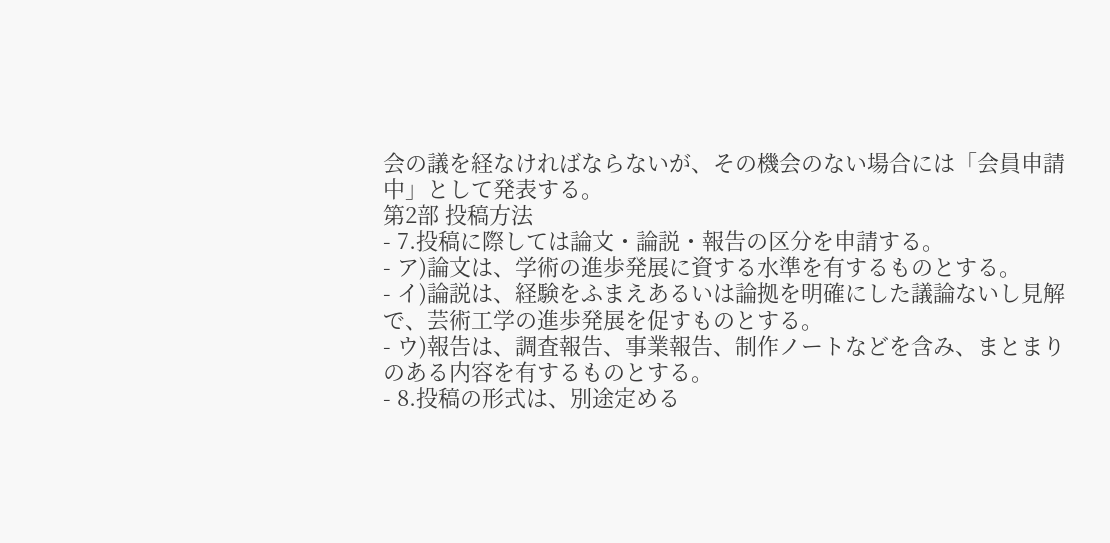会の議を経なければならないが、その機会のない場合には「会員申請中」として発表する。
第2部 投稿方法
- 7.投稿に際しては論文・論説・報告の区分を申請する。
- ア)論文は、学術の進歩発展に資する水準を有するものとする。
- イ)論説は、経験をふまえあるいは論拠を明確にした議論ないし見解で、芸術工学の進歩発展を促すものとする。
- ウ)報告は、調査報告、事業報告、制作ノートなどを含み、まとまりのある内容を有するものとする。
- 8.投稿の形式は、別途定める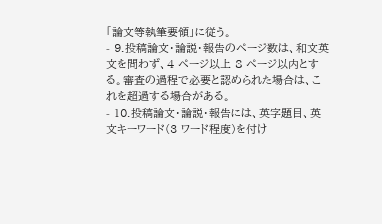「論文等執筆要領」に従う。
- 9.投稿論文・論説・報告のページ数は、和文英文を問わず、4 ページ以上 8 ページ以内とする。審査の過程で必要と認められた場合は、これを超過する場合がある。
- 10.投稿論文・論説・報告には、英字題目、英文キーワード(3 ワード程度)を付け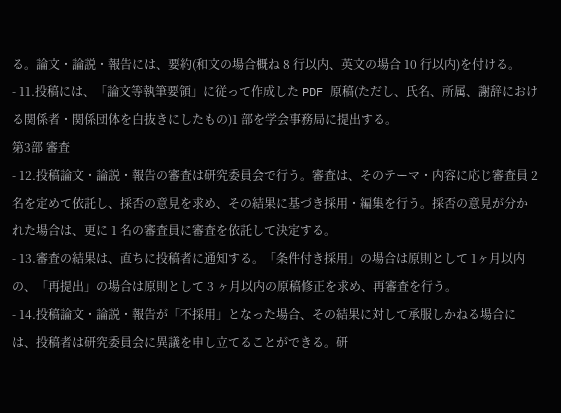る。論文・論説・報告には、要約(和文の場合概ね 8 行以内、英文の場合 10 行以内)を付ける。
- 11.投稿には、「論文等執筆要領」に従って作成した PDF 原稿(ただし、氏名、所属、謝辞における関係者・関係団体を白抜きにしたもの)1 部を学会事務局に提出する。
第3部 審査
- 12.投稿論文・論説・報告の審査は研究委員会で行う。審査は、そのテーマ・内容に応じ審査員 2 名を定めて依託し、採否の意見を求め、その結果に基づき採用・編集を行う。採否の意見が分かれた場合は、更に 1 名の審査員に審査を依託して決定する。
- 13.審査の結果は、直ちに投稿者に通知する。「条件付き採用」の場合は原則として 1ヶ月以内の、「再提出」の場合は原則として 3 ヶ月以内の原稿修正を求め、再審査を行う。
- 14.投稿論文・論説・報告が「不採用」となった場合、その結果に対して承服しかねる場合には、投稿者は研究委員会に異議を申し立てることができる。研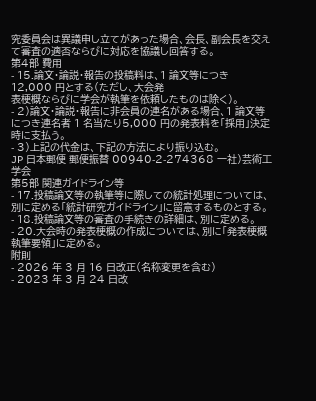究委員会は異議申し立てがあった場合、会長、副会長を交えて審査の適否ならびに対応を協議し回答する。
第4部 費用
- 15.論文・論説・報告の投稿料は、1 論文等につき 12,000 円とする(ただし、大会発
表梗概ならびに学会が執筆を依頼したものは除く)。
- 2)論文・論説・報告に非会員の連名がある場合、1 論文等につき連名者 1 名当たり5,000 円の発表料を「採用」決定時に支払う。
- 3)上記の代金は、下記の方法により振り込む。
JP 日本郵便 郵便振替 00940-2-274368 一社)芸術工学会
第5部 関連ガイドライン等
- 17.投稿論文等の執筆等に際しての統計処理については、別に定める「統計研究ガイドライン」に留意するものとする。
- 18.投稿論文等の審査の手続きの詳細は、別に定める。
- 20.大会時の発表梗概の作成については、別に「発表梗概執筆要領」に定める。
附則
- 2026 年 3 月 16 日改正(名称変更を含む)
- 2023 年 3 月 24 日改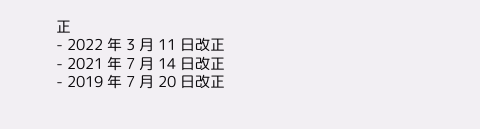正
- 2022 年 3 月 11 日改正
- 2021 年 7 月 14 日改正
- 2019 年 7 月 20 日改正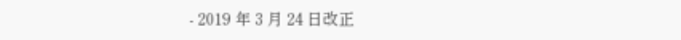- 2019 年 3 月 24 日改正